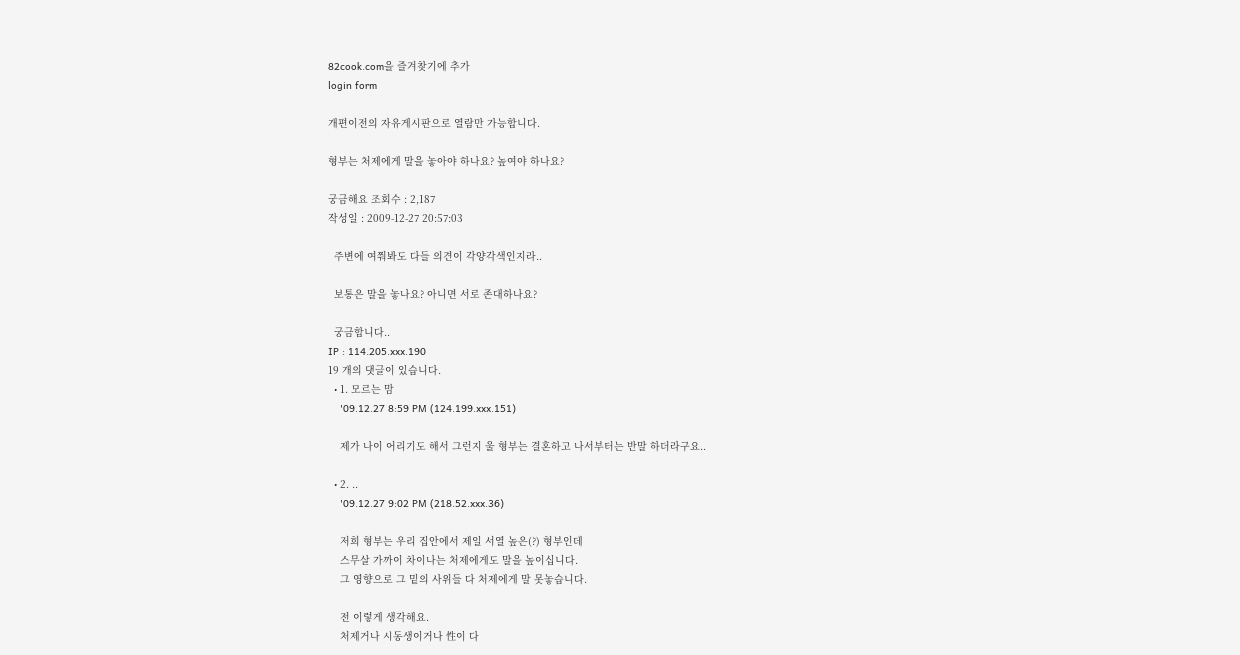82cook.com을 즐겨찾기에 추가
login form

개편이전의 자유게시판으로 열람만 가능합니다.

형부는 처제에게 말을 놓아야 하나요? 높여야 하나요?

궁금해요 조회수 : 2,187
작성일 : 2009-12-27 20:57:03

  주변에 여쭤봐도 다들 의견이 각양각색인지라..

  보통은 말을 놓나요? 아니면 서로 존대하나요?

  궁금합니다..
IP : 114.205.xxx.190
19 개의 댓글이 있습니다.
  • 1. 모르는 맘
    '09.12.27 8:59 PM (124.199.xxx.151)

    제가 나이 어리기도 해서 그런지 울 형부는 결혼하고 나서부터는 반말 하더라구요..

  • 2. ..
    '09.12.27 9:02 PM (218.52.xxx.36)

    저희 형부는 우리 집안에서 제일 서열 높은(?) 형부인데
    스무살 가까이 차이나는 처제에게도 말을 높이십니다.
    그 영향으로 그 밑의 사위들 다 처제에게 말 못놓습니다.

    전 이렇게 생각해요.
    처제거나 시동생이거나 性이 다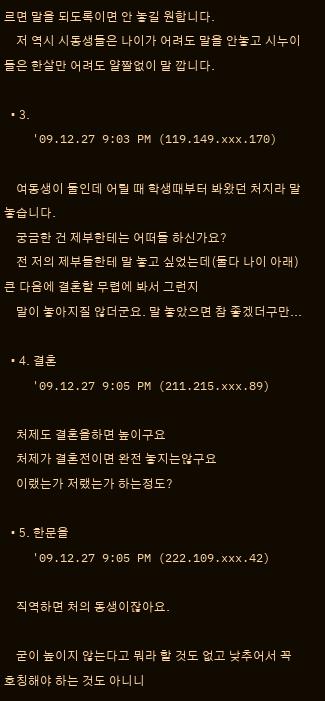르면 말을 되도록이면 안 놓길 원합니다.
    저 역시 시동생들은 나이가 어려도 말을 안놓고 시누이들은 한살만 어려도 얄짤없이 말 깝니다.

  • 3.
    '09.12.27 9:03 PM (119.149.xxx.170)

    여동생이 둘인데 어릴 때 학생때부터 봐왔던 처지라 말 놓습니다.
    궁금한 건 제부한테는 어떠들 하신가요?
    전 저의 제부들한테 말 놓고 싶었는데(둘다 나이 아래) 큰 다음에 결혼할 무렵에 봐서 그런지
    말이 놓아지질 않더군요. 말 놓았으면 참 좋겠더구만...

  • 4. 결혼
    '09.12.27 9:05 PM (211.215.xxx.89)

    처제도 결혼을하면 높이구요
    처제가 결혼전이면 완전 놓지는않구요
    이랬는가 저랬는가 하는정도?

  • 5. 한문을
    '09.12.27 9:05 PM (222.109.xxx.42)

    직역하면 처의 동생이잖아요.

    굳이 높이지 않는다고 뭐라 할 것도 없고 낮추어서 꼭 호칭해야 하는 것도 아니니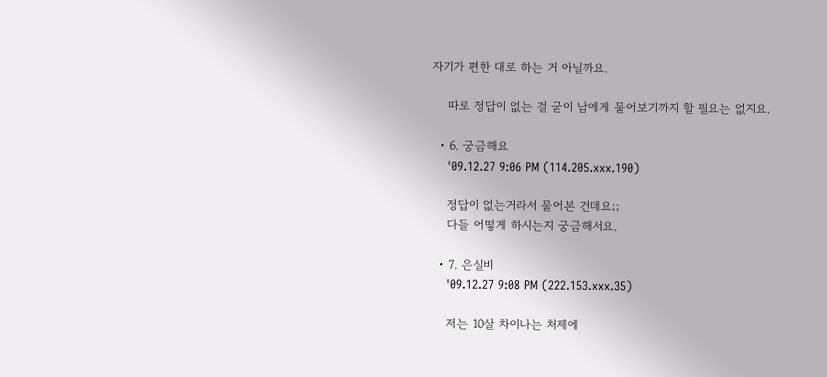자기가 편한 대로 하는 거 아닐까요.

    따로 정답이 없는 걸 굳이 남에게 물어보기까지 할 필요는 없지요.

  • 6. 궁금해요
    '09.12.27 9:06 PM (114.205.xxx.190)

    정답이 없는거라서 물어본 건데요;;
    다들 어떻게 하시는지 궁금해서요.

  • 7. 은실비
    '09.12.27 9:08 PM (222.153.xxx.35)

    저는 10살 차이나는 처제에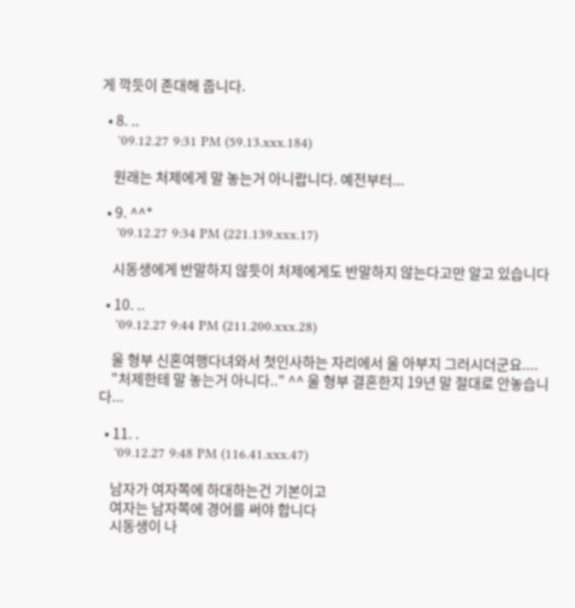게 깍듯이 존대해 줍니다.

  • 8. ..
    '09.12.27 9:31 PM (59.13.xxx.184)

    원래는 처제에게 말 놓는거 아니랍니다. 예전부터...

  • 9. ^^*
    '09.12.27 9:34 PM (221.139.xxx.17)

    시동생에게 반말하지 않듯이 처제에게도 반말하지 않는다고만 알고 있습니다

  • 10. ..
    '09.12.27 9:44 PM (211.200.xxx.28)

    울 형부 신혼여행다녀와서 첫인사하는 자리에서 울 아부지 그러시더군요....
    "처제한테 말 놓는거 아니다.." ^^ 울 형부 결혼한지 19년 말 절대로 안놓습니다...

  • 11. .
    '09.12.27 9:48 PM (116.41.xxx.47)

    남자가 여자쪽에 하대하는건 기본이고
    여자는 남자쪽에 경어를 써야 합니다
    시동생이 나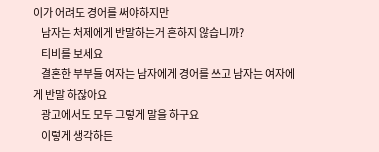이가 어려도 경어를 써야하지만
    남자는 처제에게 반말하는거 흔하지 않습니까?
    티비를 보세요
    결혼한 부부들 여자는 남자에게 경어를 쓰고 남자는 여자에게 반말 하잖아요
    광고에서도 모두 그렇게 말을 하구요
    이렇게 생각하든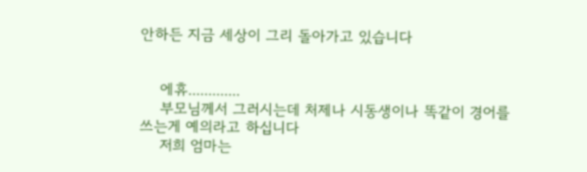안하든 지금 세상이 그리 돌아가고 있습니다


    에휴.............
    부모님께서 그러시는데 처제나 시동생이나 똑같이 경어를 쓰는게 예의라고 하십니다
    저희 엄마는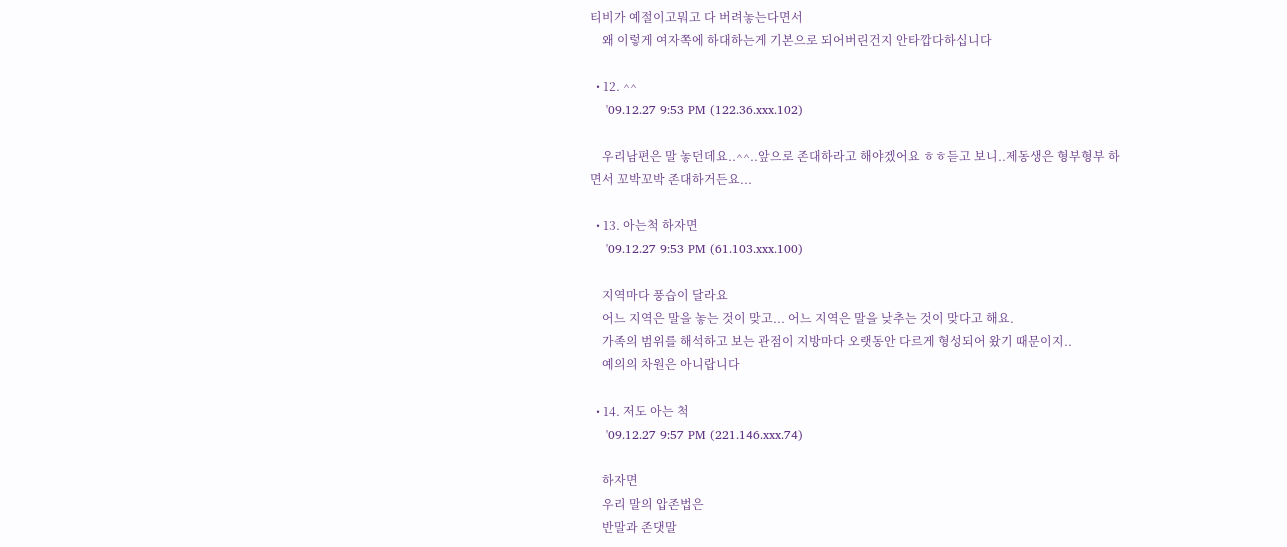티비가 예절이고뭐고 다 버려놓는다면서
    왜 이렇게 여자쪽에 하대하는게 기본으로 되어버린건지 안타깝다하십니다

  • 12. ^^
    '09.12.27 9:53 PM (122.36.xxx.102)

    우리남편은 말 놓던데요..^^..앞으로 존대하라고 해야겠어요 ㅎㅎ듣고 보니..제동생은 형부형부 하면서 꼬박꼬박 존대하거든요...

  • 13. 아는척 하자면
    '09.12.27 9:53 PM (61.103.xxx.100)

    지역마다 풍습이 달라요
    어느 지역은 말을 놓는 것이 맞고... 어느 지역은 말을 낮추는 것이 맞다고 해요.
    가족의 범위를 해석하고 보는 관점이 지방마다 오랫동안 다르게 형성되어 왔기 때문이지..
    예의의 차원은 아니랍니다

  • 14. 저도 아는 척
    '09.12.27 9:57 PM (221.146.xxx.74)

    하자면
    우리 말의 압존법은
    반말과 존댓말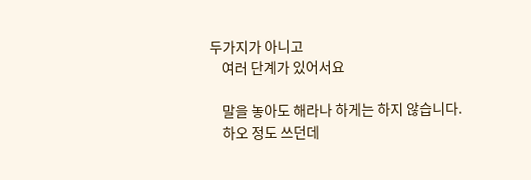두가지가 아니고
    여러 단계가 있어서요

    말을 놓아도 해라나 하게는 하지 않습니다.
    하오 정도 쓰던데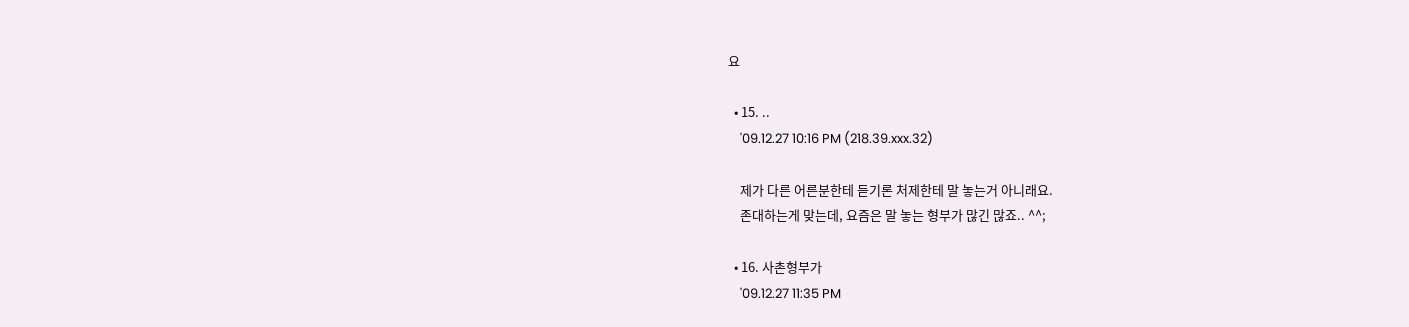요

  • 15. ..
    '09.12.27 10:16 PM (218.39.xxx.32)

    제가 다른 어른분한테 듣기론 처제한테 말 놓는거 아니래요.
    존대하는게 맞는데, 요즘은 말 놓는 형부가 많긴 많죠.. ^^;

  • 16. 사촌형부가
    '09.12.27 11:35 PM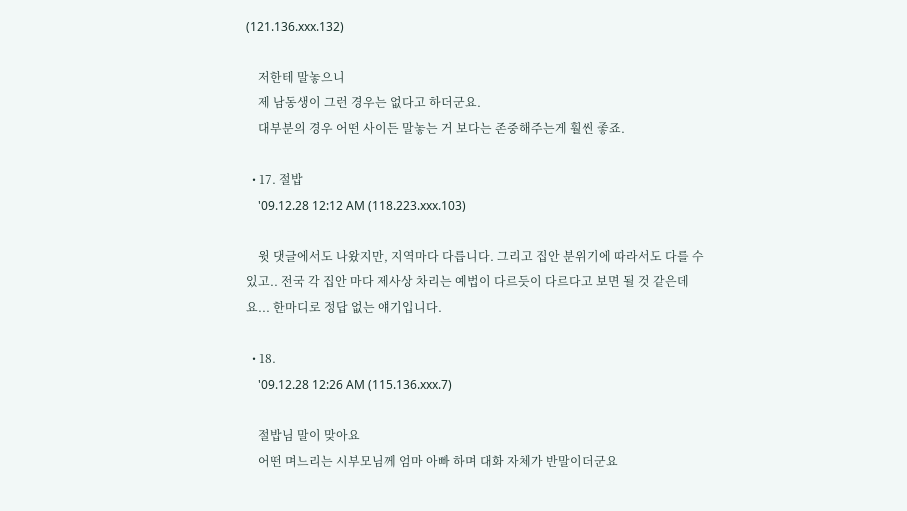(121.136.xxx.132)

    저한테 말놓으니
    제 남동생이 그런 경우는 없다고 하더군요.
    대부분의 경우 어떤 사이든 말놓는 거 보다는 존중해주는게 훨씬 좋죠.

  • 17. 절밥
    '09.12.28 12:12 AM (118.223.xxx.103)

    윗 댓글에서도 나왔지만, 지역마다 다릅니다. 그리고 집안 분위기에 따라서도 다를 수 있고.. 전국 각 집안 마다 제사상 차리는 예법이 다르듯이 다르다고 보면 될 것 같은데요... 한마디로 정답 없는 얘기입니다.

  • 18.
    '09.12.28 12:26 AM (115.136.xxx.7)

    절밥님 말이 맞아요
    어떤 며느리는 시부모님께 엄마 아빠 하며 대화 자체가 반말이더군요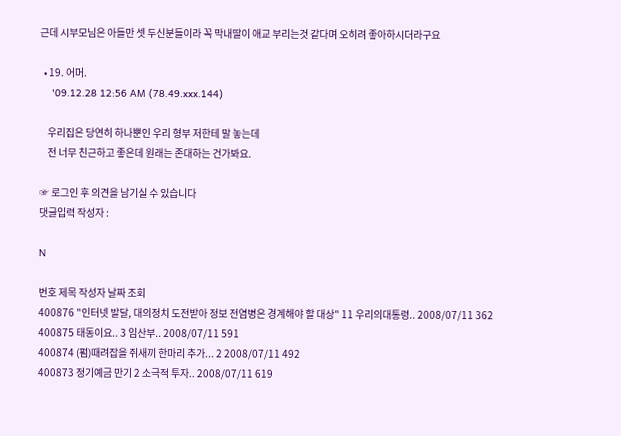근데 시부모님은 아들만 셋 두신분들이라 꼭 막내딸이 애교 부리는것 같다며 오히려 좋아하시더라구요

  • 19. 어머.
    '09.12.28 12:56 AM (78.49.xxx.144)

    우리집은 당연히 하나뿐인 우리 형부 저한테 말 놓는데
    전 너무 친근하고 좋은데 원래는 존대하는 건가봐요.

☞ 로그인 후 의견을 남기실 수 있습니다
댓글입력 작성자 :

N

번호 제목 작성자 날짜 조회
400876 "인터넷 발달, 대의정치 도전받아 정보 전염병은 경계해야 할 대상" 11 우리의대통령.. 2008/07/11 362
400875 태동이요.. 3 임산부.. 2008/07/11 591
400874 (펌)때려잡을 쥐새끼 한마리 추가... 2 2008/07/11 492
400873 정기예금 만기 2 소극적 투자.. 2008/07/11 619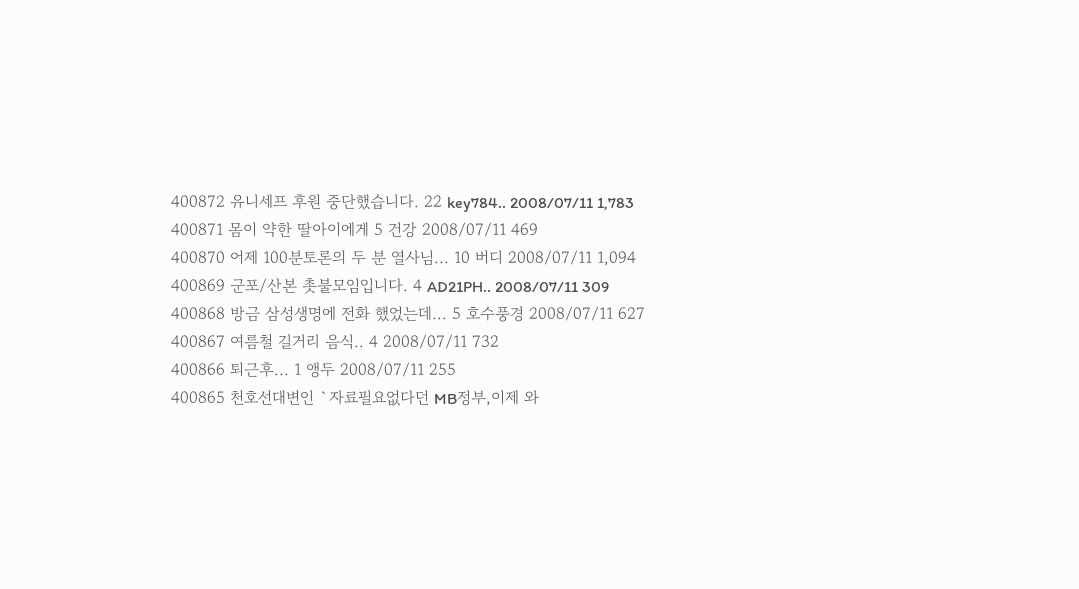400872 유니세프 후원 중단했습니다. 22 key784.. 2008/07/11 1,783
400871 몸이 약한 딸아이에게 5 건강 2008/07/11 469
400870 어제 100분토론의 두 분 열사님... 10 버디 2008/07/11 1,094
400869 군포/산본 촛불모임입니다. 4 AD21PH.. 2008/07/11 309
400868 방금 삼성생명에 전화 했었는데... 5 호수풍경 2008/07/11 627
400867 여름철 길거리 음식.. 4 2008/07/11 732
400866 퇴근후... 1 앵두 2008/07/11 255
400865 천호선대변인 `자료필요없다던 MB정부,이제 와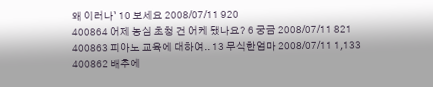왜 이러나` 10 보세요 2008/07/11 920
400864 어제 농심 초청 건 어케 됐나요? 6 궁금 2008/07/11 821
400863 피아노 교육에 대하여.. 13 무식한엄마 2008/07/11 1,133
400862 배추에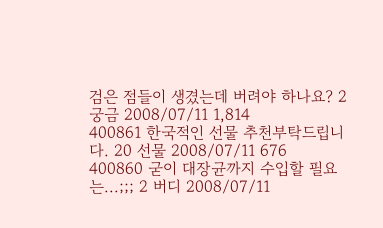검은 점들이 생겼는데 버려야 하나요? 2 궁금 2008/07/11 1,814
400861 한국적인 선물 추천부탁드립니다. 20 선물 2008/07/11 676
400860 굳이 대장균까지 수입할 필요는...;;; 2 버디 2008/07/11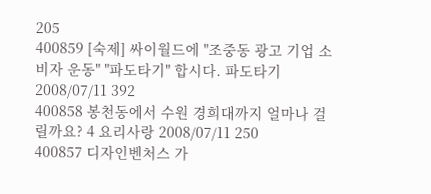205
400859 [숙제] 싸이월드에 "조중동 광고 기업 소비자 운동" "파도타기" 합시다. 파도타기 2008/07/11 392
400858 봉천동에서 수원 경희대까지 얼마나 걸릴까요? 4 요리사랑 2008/07/11 250
400857 디자인벤처스 가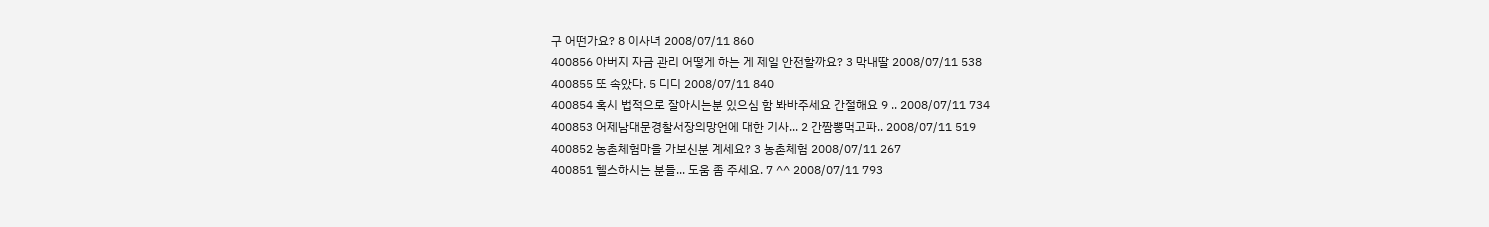구 어떤가요? 8 이사녀 2008/07/11 860
400856 아버지 자금 관리 어떻게 하는 게 제일 안전할까요? 3 막내딸 2008/07/11 538
400855 또 속았다. 5 디디 2008/07/11 840
400854 혹시 법적으로 잘아시는분 있으심 함 봐바주세요 간절해요 9 .. 2008/07/11 734
400853 어제남대문경찰서장의망언에 대한 기사... 2 간짬뽕먹고파.. 2008/07/11 519
400852 농촌체험마을 가보신분 계세요? 3 농촌체험 2008/07/11 267
400851 헬스하시는 분들... 도움 좀 주세요. 7 ^^ 2008/07/11 793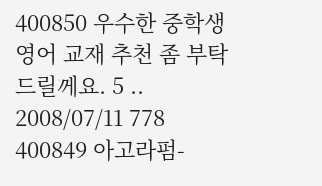400850 우수한 중학생 영어 교재 추천 좀 부탁드릴께요. 5 .. 2008/07/11 778
400849 아고라펌-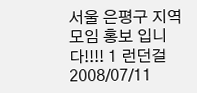서울 은평구 지역모임 홍보 입니다!!!! 1 런던걸 2008/07/11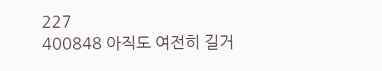227
400848 아직도 여전히 길거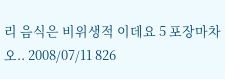리 음식은 비위생적 이데요 5 포장마차 오.. 2008/07/11 826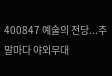400847 예술의 전당...주말마다 야외무대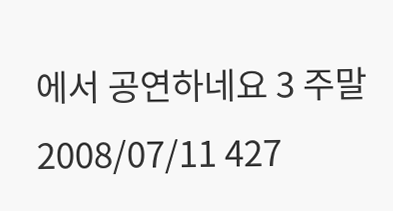에서 공연하네요 3 주말 2008/07/11 427